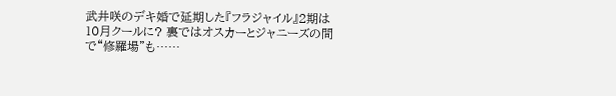武井咲のデキ婚で延期した『フラジャイル』2期は10月クールに? 裏ではオスカーとジャニーズの間で“修羅場”も……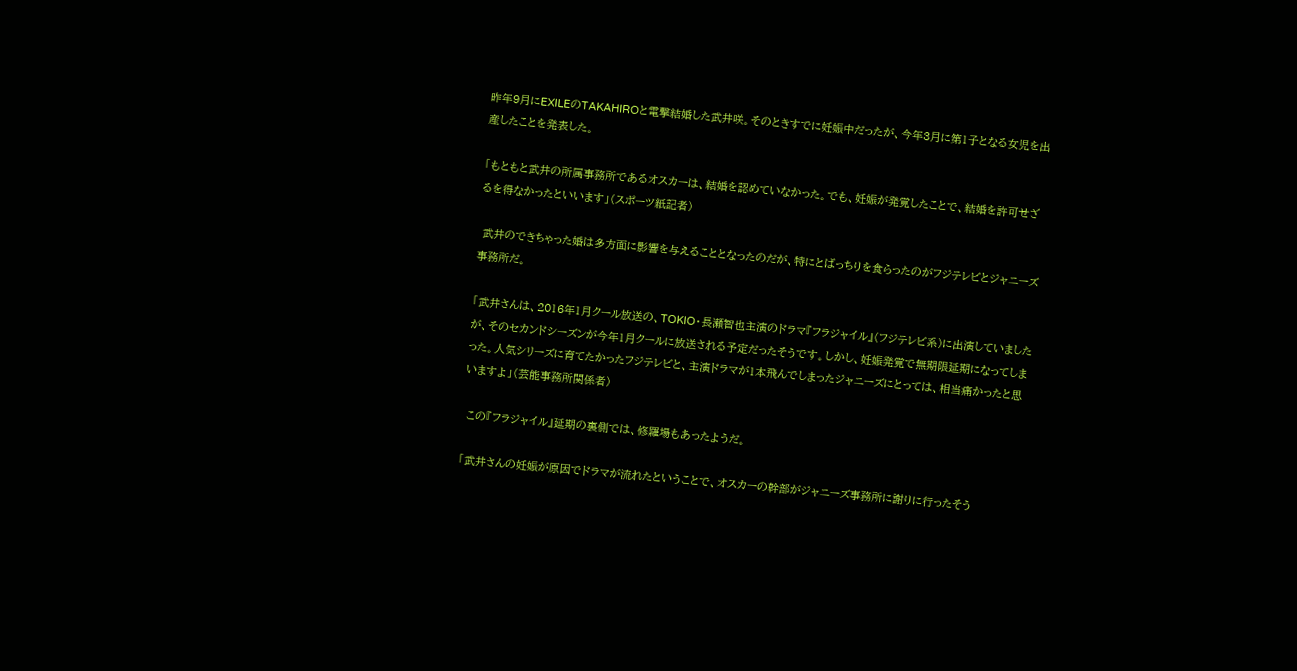昨年9月にEXILEのTAKAHIROと電撃結婚した武井咲。そのときすでに妊娠中だったが、今年3月に第1子となる女児を出産したことを発表した。

「もともと武井の所属事務所であるオスカーは、結婚を認めていなかった。でも、妊娠が発覚したことで、結婚を許可せざるを得なかったといいます」(スポーツ紙記者)

 武井のできちゃった婚は多方面に影響を与えることとなったのだが、特にとばっちりを食らったのがフジテレビとジャニーズ事務所だ。

「武井さんは、2016年1月クール放送の、TOKIO・長瀬智也主演のドラマ『フラジャイル』(フジテレビ系)に出演していましたが、そのセカンドシーズンが今年1月クールに放送される予定だったそうです。しかし、妊娠発覚で無期限延期になってしまった。人気シリーズに育てたかったフジテレビと、主演ドラマが1本飛んでしまったジャニーズにとっては、相当痛かったと思いますよ」(芸能事務所関係者)

 この『フラジャイル』延期の裏側では、修羅場もあったようだ。

「武井さんの妊娠が原因でドラマが流れたということで、オスカーの幹部がジャニーズ事務所に謝りに行ったそう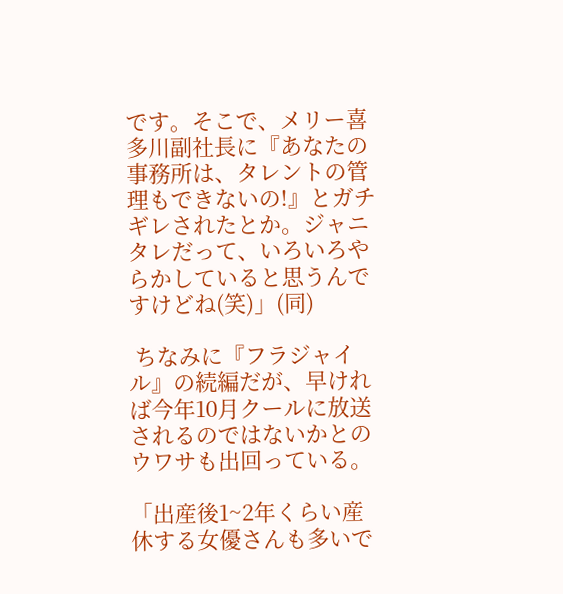です。そこで、メリー喜多川副社長に『あなたの事務所は、タレントの管理もできないの!』とガチギレされたとか。ジャニタレだって、いろいろやらかしていると思うんですけどね(笑)」(同)

 ちなみに『フラジャイル』の続編だが、早ければ今年10月クールに放送されるのではないかとのウワサも出回っている。

「出産後1~2年くらい産休する女優さんも多いで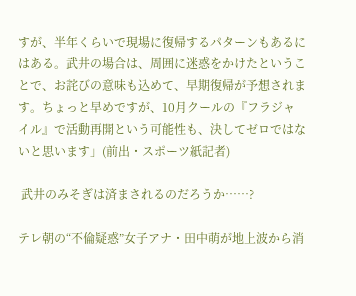すが、半年くらいで現場に復帰するパターンもあるにはある。武井の場合は、周囲に迷惑をかけたということで、お詫びの意味も込めて、早期復帰が予想されます。ちょっと早めですが、10月クールの『フラジャイル』で活動再開という可能性も、決してゼロではないと思います」(前出・スポーツ紙記者)

 武井のみそぎは済まされるのだろうか……?

テレ朝の“不倫疑惑”女子アナ・田中萌が地上波から消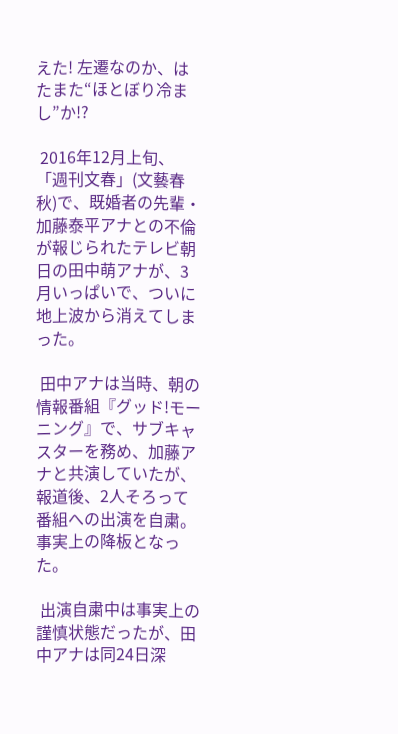えた! 左遷なのか、はたまた“ほとぼり冷まし”か!?

 2016年12月上旬、「週刊文春」(文藝春秋)で、既婚者の先輩・加藤泰平アナとの不倫が報じられたテレビ朝日の田中萌アナが、3月いっぱいで、ついに地上波から消えてしまった。

 田中アナは当時、朝の情報番組『グッド!モーニング』で、サブキャスターを務め、加藤アナと共演していたが、報道後、2人そろって番組への出演を自粛。事実上の降板となった。

 出演自粛中は事実上の謹慎状態だったが、田中アナは同24日深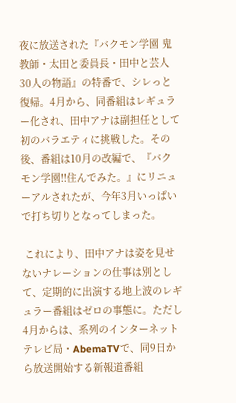夜に放送された『バクモン学園 鬼教師・太田と委員長・田中と芸人30人の物語』の特番で、シレっと復帰。4月から、同番組はレギュラー化され、田中アナは副担任として初のバラエティに挑戦した。その後、番組は10月の改編で、『バクモン学園!!住んでみた。』にリニューアルされたが、今年3月いっぱいで打ち切りとなってしまった。

 これにより、田中アナは姿を見せないナレーションの仕事は別として、定期的に出演する地上波のレギュラー番組はゼロの事態に。ただし4月からは、系列のインターネットテレビ局・AbemaTVで、同9日から放送開始する新報道番組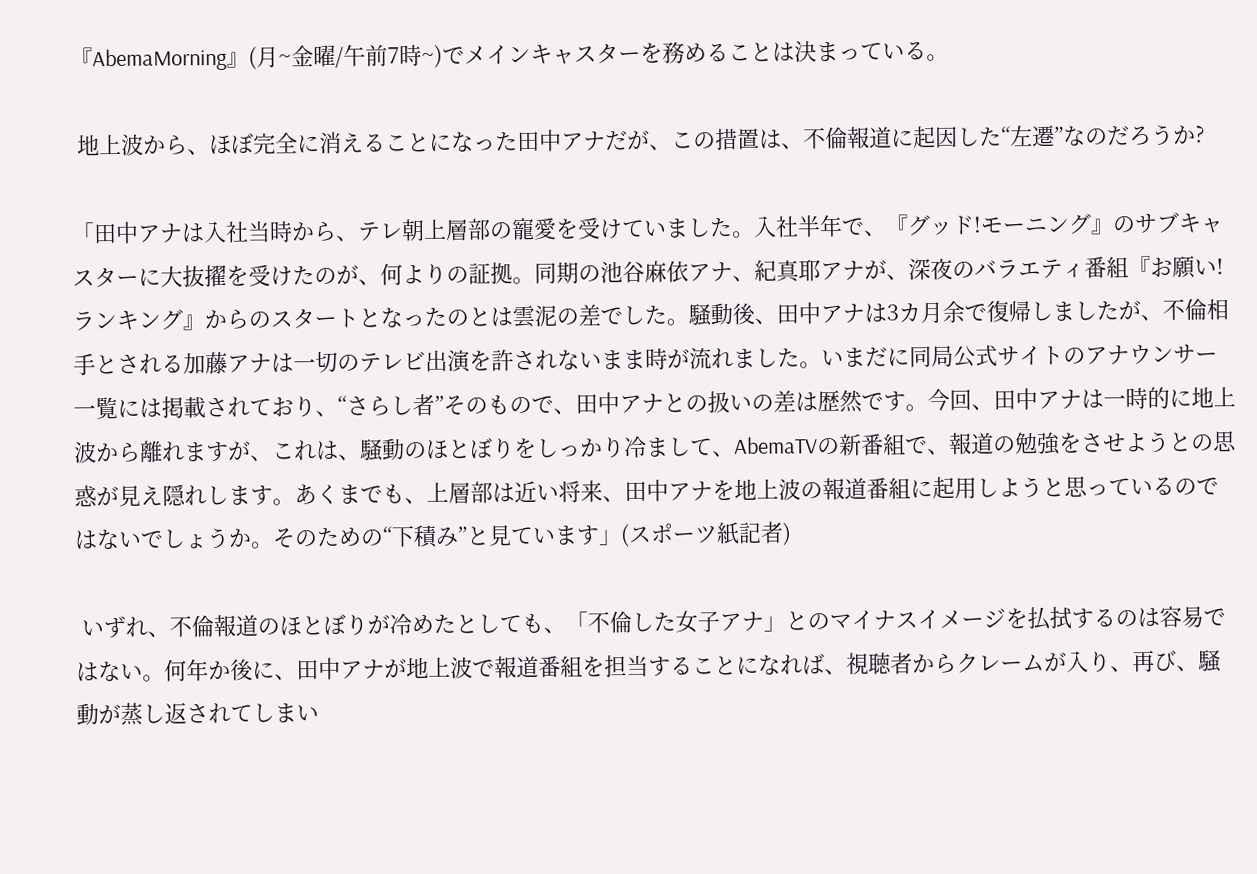『AbemaMorning』(月~金曜/午前7時~)でメインキャスターを務めることは決まっている。

 地上波から、ほぼ完全に消えることになった田中アナだが、この措置は、不倫報道に起因した“左遷”なのだろうか?

「田中アナは入社当時から、テレ朝上層部の寵愛を受けていました。入社半年で、『グッド!モーニング』のサブキャスターに大抜擢を受けたのが、何よりの証拠。同期の池谷麻依アナ、紀真耶アナが、深夜のバラエティ番組『お願い!ランキング』からのスタートとなったのとは雲泥の差でした。騒動後、田中アナは3カ月余で復帰しましたが、不倫相手とされる加藤アナは一切のテレビ出演を許されないまま時が流れました。いまだに同局公式サイトのアナウンサー一覧には掲載されており、“さらし者”そのもので、田中アナとの扱いの差は歴然です。今回、田中アナは一時的に地上波から離れますが、これは、騒動のほとぼりをしっかり冷まして、AbemaTVの新番組で、報道の勉強をさせようとの思惑が見え隠れします。あくまでも、上層部は近い将来、田中アナを地上波の報道番組に起用しようと思っているのではないでしょうか。そのための“下積み”と見ています」(スポーツ紙記者)

 いずれ、不倫報道のほとぼりが冷めたとしても、「不倫した女子アナ」とのマイナスイメージを払拭するのは容易ではない。何年か後に、田中アナが地上波で報道番組を担当することになれば、視聴者からクレームが入り、再び、騒動が蒸し返されてしまい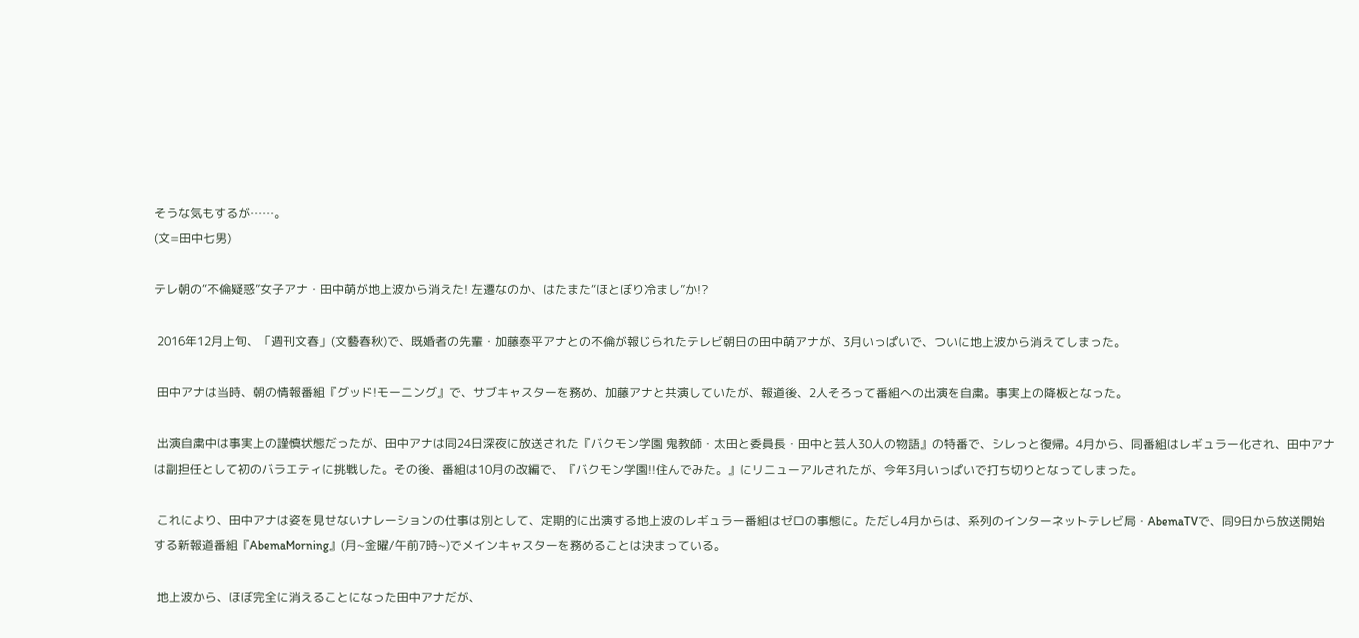そうな気もするが……。
(文=田中七男)

テレ朝の“不倫疑惑”女子アナ・田中萌が地上波から消えた! 左遷なのか、はたまた“ほとぼり冷まし”か!?

 2016年12月上旬、「週刊文春」(文藝春秋)で、既婚者の先輩・加藤泰平アナとの不倫が報じられたテレビ朝日の田中萌アナが、3月いっぱいで、ついに地上波から消えてしまった。

 田中アナは当時、朝の情報番組『グッド!モーニング』で、サブキャスターを務め、加藤アナと共演していたが、報道後、2人そろって番組への出演を自粛。事実上の降板となった。

 出演自粛中は事実上の謹慎状態だったが、田中アナは同24日深夜に放送された『バクモン学園 鬼教師・太田と委員長・田中と芸人30人の物語』の特番で、シレっと復帰。4月から、同番組はレギュラー化され、田中アナは副担任として初のバラエティに挑戦した。その後、番組は10月の改編で、『バクモン学園!!住んでみた。』にリニューアルされたが、今年3月いっぱいで打ち切りとなってしまった。

 これにより、田中アナは姿を見せないナレーションの仕事は別として、定期的に出演する地上波のレギュラー番組はゼロの事態に。ただし4月からは、系列のインターネットテレビ局・AbemaTVで、同9日から放送開始する新報道番組『AbemaMorning』(月~金曜/午前7時~)でメインキャスターを務めることは決まっている。

 地上波から、ほぼ完全に消えることになった田中アナだが、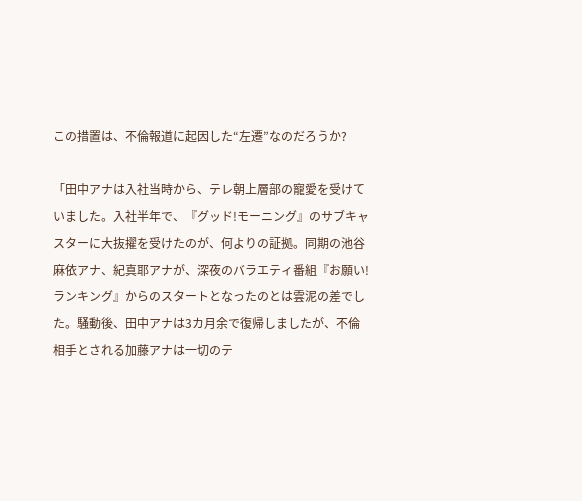この措置は、不倫報道に起因した“左遷”なのだろうか?

「田中アナは入社当時から、テレ朝上層部の寵愛を受けていました。入社半年で、『グッド!モーニング』のサブキャスターに大抜擢を受けたのが、何よりの証拠。同期の池谷麻依アナ、紀真耶アナが、深夜のバラエティ番組『お願い!ランキング』からのスタートとなったのとは雲泥の差でした。騒動後、田中アナは3カ月余で復帰しましたが、不倫相手とされる加藤アナは一切のテ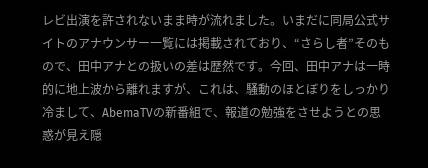レビ出演を許されないまま時が流れました。いまだに同局公式サイトのアナウンサー一覧には掲載されており、“さらし者”そのもので、田中アナとの扱いの差は歴然です。今回、田中アナは一時的に地上波から離れますが、これは、騒動のほとぼりをしっかり冷まして、AbemaTVの新番組で、報道の勉強をさせようとの思惑が見え隠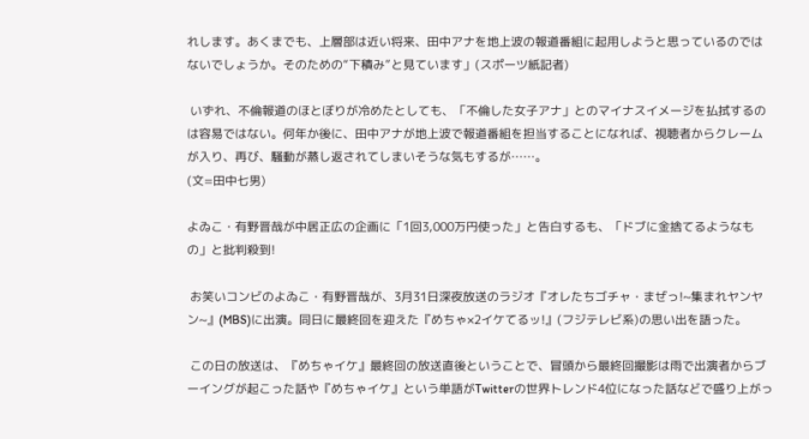れします。あくまでも、上層部は近い将来、田中アナを地上波の報道番組に起用しようと思っているのではないでしょうか。そのための“下積み”と見ています」(スポーツ紙記者)

 いずれ、不倫報道のほとぼりが冷めたとしても、「不倫した女子アナ」とのマイナスイメージを払拭するのは容易ではない。何年か後に、田中アナが地上波で報道番組を担当することになれば、視聴者からクレームが入り、再び、騒動が蒸し返されてしまいそうな気もするが……。
(文=田中七男)

よゐこ・有野晋哉が中居正広の企画に「1回3,000万円使った」と告白するも、「ドブに金捨てるようなもの」と批判殺到!

 お笑いコンビのよゐこ・有野晋哉が、3月31日深夜放送のラジオ『オレたちゴチャ・まぜっ!~集まれヤンヤン~』(MBS)に出演。同日に最終回を迎えた『めちゃ×2イケてるッ!』(フジテレビ系)の思い出を語った。

 この日の放送は、『めちゃイケ』最終回の放送直後ということで、冒頭から最終回撮影は雨で出演者からブーイングが起こった話や『めちゃイケ』という単語がTwitterの世界トレンド4位になった話などで盛り上がっ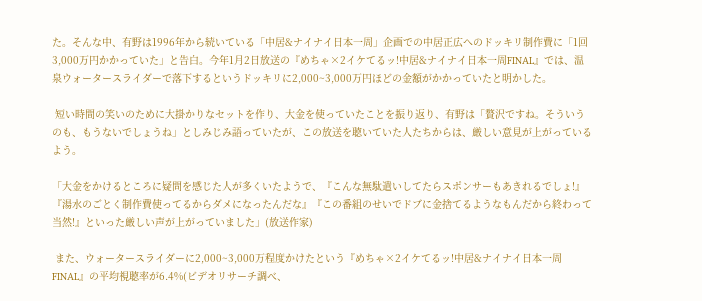た。そんな中、有野は1996年から続いている「中居&ナイナイ日本一周」企画での中居正広へのドッキリ制作費に「1回3,000万円かかっていた」と告白。今年1月2日放送の『めちゃ×2イケてるッ!中居&ナイナイ日本一周FINAL』では、温泉ウォータースライダーで落下するというドッキリに2,000~3,000万円ほどの金額がかかっていたと明かした。

 短い時間の笑いのために大掛かりなセットを作り、大金を使っていたことを振り返り、有野は「贅沢ですね。そういうのも、もうないでしょうね」としみじみ語っていたが、この放送を聴いていた人たちからは、厳しい意見が上がっているよう。

「大金をかけるところに疑問を感じた人が多くいたようで、『こんな無駄遣いしてたらスポンサーもあきれるでしょ!』『湯水のごとく制作費使ってるからダメになったんだな』『この番組のせいでドブに金捨てるようなもんだから終わって当然!』といった厳しい声が上がっていました」(放送作家)

 また、ウォータースライダーに2,000~3,000万程度かけたという『めちゃ×2イケてるッ!中居&ナイナイ日本一周FINAL』の平均視聴率が6.4%(ビデオリサーチ調べ、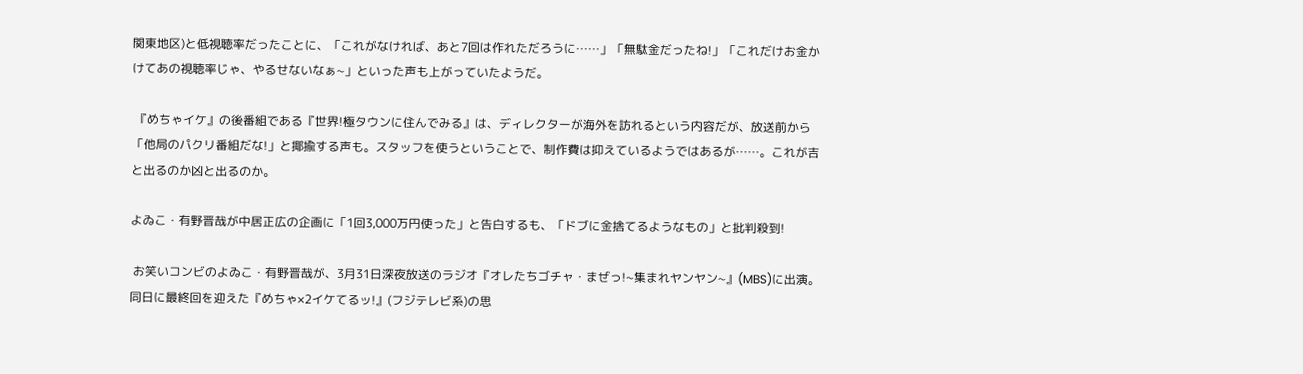関東地区)と低視聴率だったことに、「これがなければ、あと7回は作れただろうに……」「無駄金だったね!」「これだけお金かけてあの視聴率じゃ、やるせないなぁ~」といった声も上がっていたようだ。

 『めちゃイケ』の後番組である『世界!極タウンに住んでみる』は、ディレクターが海外を訪れるという内容だが、放送前から「他局のパクリ番組だな!」と揶揄する声も。スタッフを使うということで、制作費は抑えているようではあるが……。これが吉と出るのか凶と出るのか。

よゐこ・有野晋哉が中居正広の企画に「1回3,000万円使った」と告白するも、「ドブに金捨てるようなもの」と批判殺到!

 お笑いコンビのよゐこ・有野晋哉が、3月31日深夜放送のラジオ『オレたちゴチャ・まぜっ!~集まれヤンヤン~』(MBS)に出演。同日に最終回を迎えた『めちゃ×2イケてるッ!』(フジテレビ系)の思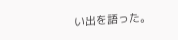い出を語った。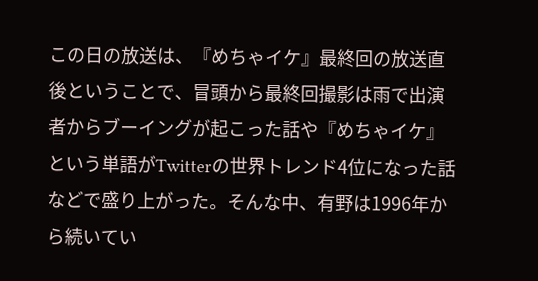この日の放送は、『めちゃイケ』最終回の放送直後ということで、冒頭から最終回撮影は雨で出演者からブーイングが起こった話や『めちゃイケ』という単語がTwitterの世界トレンド4位になった話などで盛り上がった。そんな中、有野は1996年から続いてい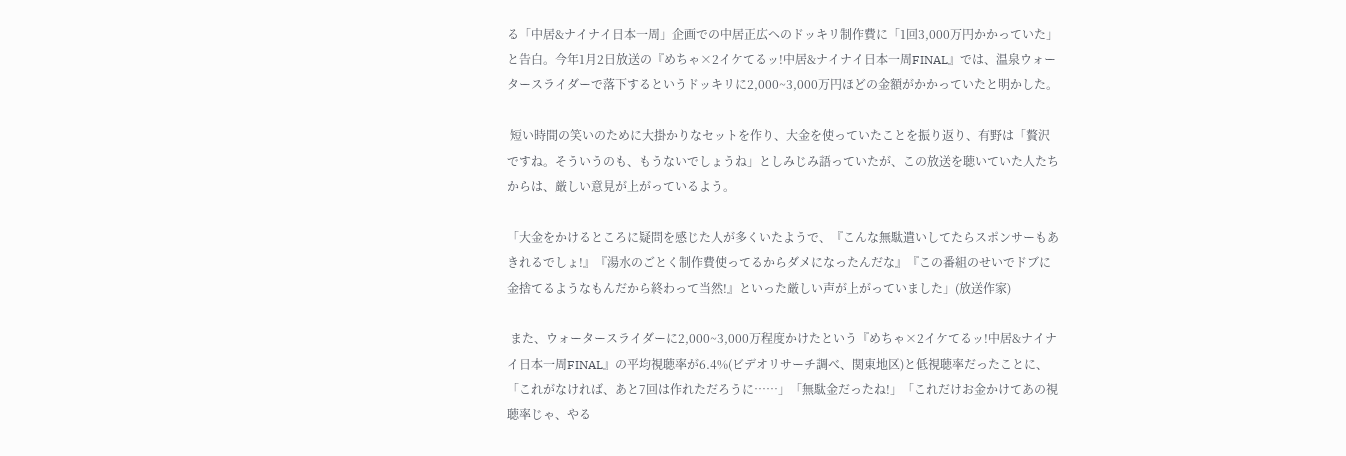る「中居&ナイナイ日本一周」企画での中居正広へのドッキリ制作費に「1回3,000万円かかっていた」と告白。今年1月2日放送の『めちゃ×2イケてるッ!中居&ナイナイ日本一周FINAL』では、温泉ウォータースライダーで落下するというドッキリに2,000~3,000万円ほどの金額がかかっていたと明かした。

 短い時間の笑いのために大掛かりなセットを作り、大金を使っていたことを振り返り、有野は「贅沢ですね。そういうのも、もうないでしょうね」としみじみ語っていたが、この放送を聴いていた人たちからは、厳しい意見が上がっているよう。

「大金をかけるところに疑問を感じた人が多くいたようで、『こんな無駄遣いしてたらスポンサーもあきれるでしょ!』『湯水のごとく制作費使ってるからダメになったんだな』『この番組のせいでドブに金捨てるようなもんだから終わって当然!』といった厳しい声が上がっていました」(放送作家)

 また、ウォータースライダーに2,000~3,000万程度かけたという『めちゃ×2イケてるッ!中居&ナイナイ日本一周FINAL』の平均視聴率が6.4%(ビデオリサーチ調べ、関東地区)と低視聴率だったことに、「これがなければ、あと7回は作れただろうに……」「無駄金だったね!」「これだけお金かけてあの視聴率じゃ、やる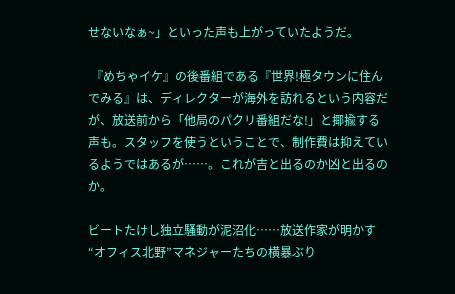せないなぁ~」といった声も上がっていたようだ。

 『めちゃイケ』の後番組である『世界!極タウンに住んでみる』は、ディレクターが海外を訪れるという内容だが、放送前から「他局のパクリ番組だな!」と揶揄する声も。スタッフを使うということで、制作費は抑えているようではあるが……。これが吉と出るのか凶と出るのか。

ビートたけし独立騒動が泥沼化……放送作家が明かす“オフィス北野”マネジャーたちの横暴ぶり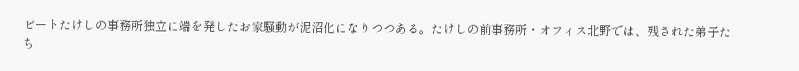ビートたけしの事務所独立に端を発したお家騒動が泥沼化になりつつある。たけしの前事務所・オフィス北野では、残された弟子たち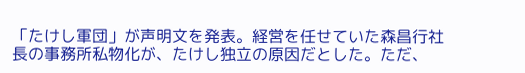「たけし軍団」が声明文を発表。経営を任せていた森昌行社長の事務所私物化が、たけし独立の原因だとした。ただ、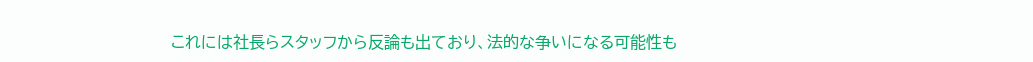これには社長らスタッフから反論も出ており、法的な争いになる可能性も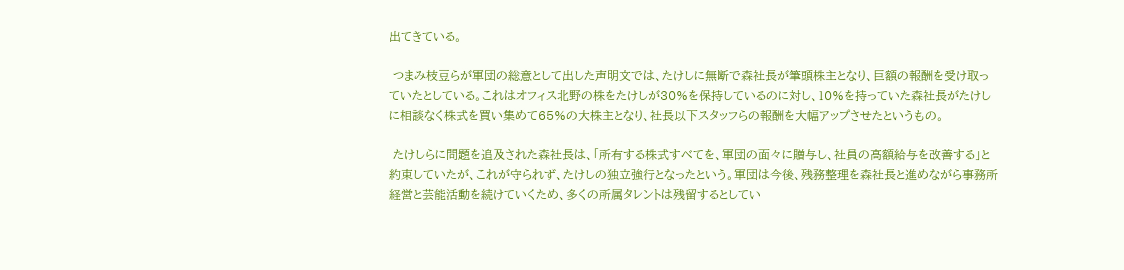出てきている。

 つまみ枝豆らが軍団の総意として出した声明文では、たけしに無断で森社長が筆頭株主となり、巨額の報酬を受け取っていたとしている。これはオフィス北野の株をたけしが30%を保持しているのに対し、10%を持っていた森社長がたけしに相談なく株式を買い集めて65%の大株主となり、社長以下スタッフらの報酬を大幅アップさせたというもの。

 たけしらに問題を追及された森社長は、「所有する株式すべてを、軍団の面々に贈与し、社員の高額給与を改善する」と約束していたが、これが守られず、たけしの独立強行となったという。軍団は今後、残務整理を森社長と進めながら事務所経営と芸能活動を続けていくため、多くの所属タレントは残留するとしてい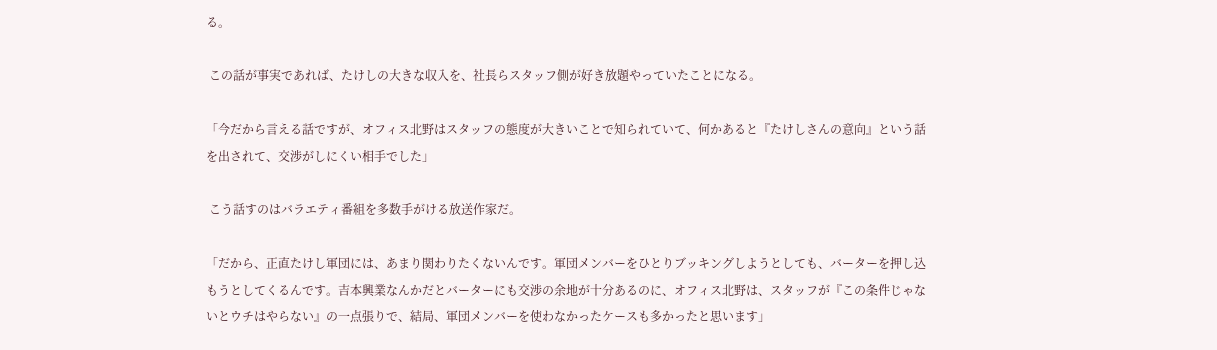る。

 この話が事実であれば、たけしの大きな収入を、社長らスタッフ側が好き放題やっていたことになる。

「今だから言える話ですが、オフィス北野はスタッフの態度が大きいことで知られていて、何かあると『たけしさんの意向』という話を出されて、交渉がしにくい相手でした」

 こう話すのはバラエティ番組を多数手がける放送作家だ。

「だから、正直たけし軍団には、あまり関わりたくないんです。軍団メンバーをひとりブッキングしようとしても、バーターを押し込もうとしてくるんです。吉本興業なんかだとバーターにも交渉の余地が十分あるのに、オフィス北野は、スタッフが『この条件じゃないとウチはやらない』の一点張りで、結局、軍団メンバーを使わなかったケースも多かったと思います」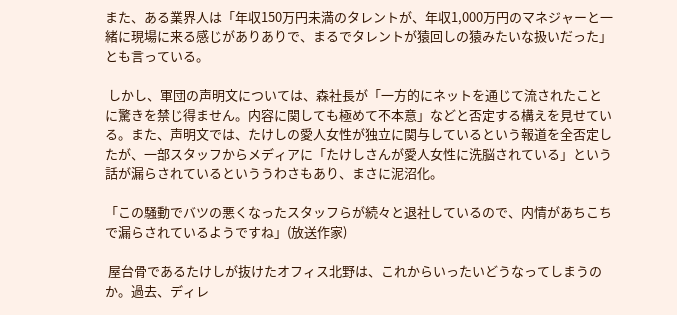また、ある業界人は「年収150万円未満のタレントが、年収1,000万円のマネジャーと一緒に現場に来る感じがありありで、まるでタレントが猿回しの猿みたいな扱いだった」とも言っている。

 しかし、軍団の声明文については、森社長が「一方的にネットを通じて流されたことに驚きを禁じ得ません。内容に関しても極めて不本意」などと否定する構えを見せている。また、声明文では、たけしの愛人女性が独立に関与しているという報道を全否定したが、一部スタッフからメディアに「たけしさんが愛人女性に洗脳されている」という話が漏らされているといううわさもあり、まさに泥沼化。

「この騒動でバツの悪くなったスタッフらが続々と退社しているので、内情があちこちで漏らされているようですね」(放送作家)

 屋台骨であるたけしが抜けたオフィス北野は、これからいったいどうなってしまうのか。過去、ディレ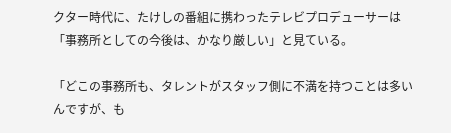クター時代に、たけしの番組に携わったテレビプロデューサーは「事務所としての今後は、かなり厳しい」と見ている。

「どこの事務所も、タレントがスタッフ側に不満を持つことは多いんですが、も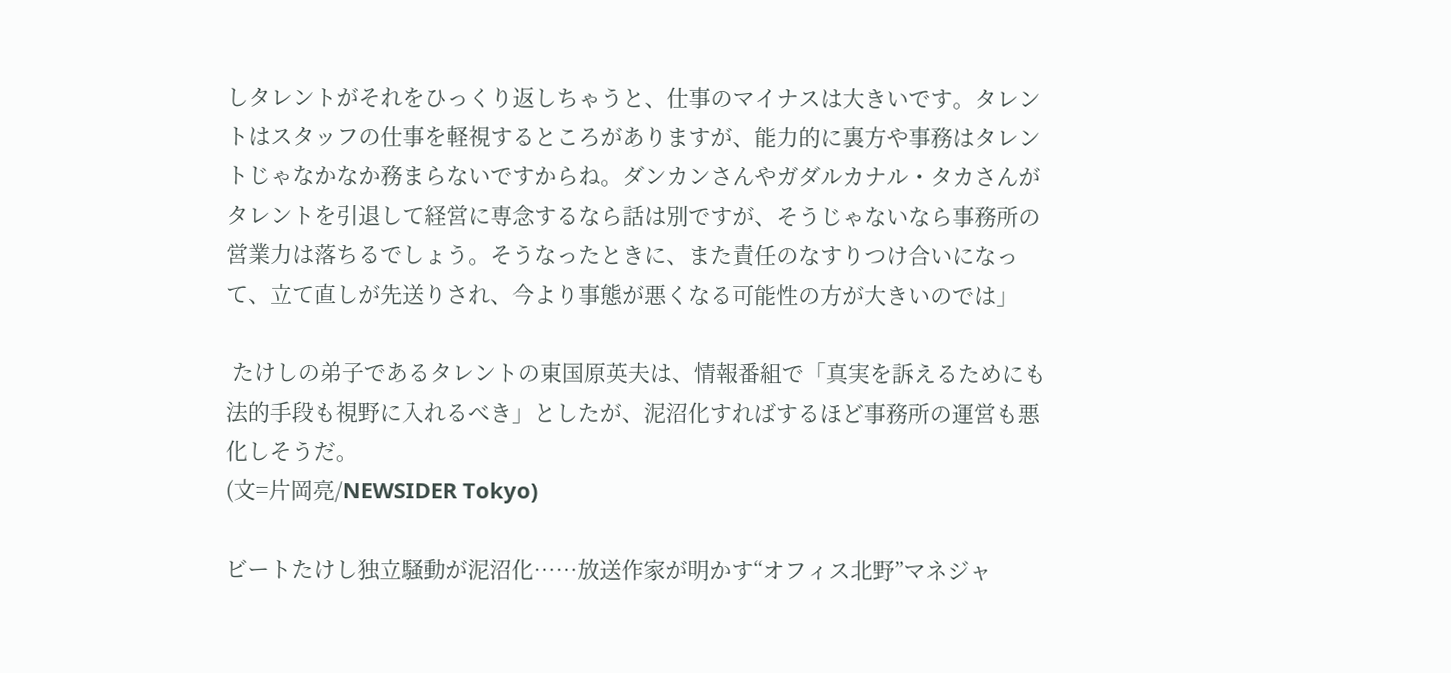しタレントがそれをひっくり返しちゃうと、仕事のマイナスは大きいです。タレントはスタッフの仕事を軽視するところがありますが、能力的に裏方や事務はタレントじゃなかなか務まらないですからね。ダンカンさんやガダルカナル・タカさんがタレントを引退して経営に専念するなら話は別ですが、そうじゃないなら事務所の営業力は落ちるでしょう。そうなったときに、また責任のなすりつけ合いになって、立て直しが先送りされ、今より事態が悪くなる可能性の方が大きいのでは」

 たけしの弟子であるタレントの東国原英夫は、情報番組で「真実を訴えるためにも法的手段も視野に入れるべき」としたが、泥沼化すればするほど事務所の運営も悪化しそうだ。
(文=片岡亮/NEWSIDER Tokyo)

ビートたけし独立騒動が泥沼化……放送作家が明かす“オフィス北野”マネジャ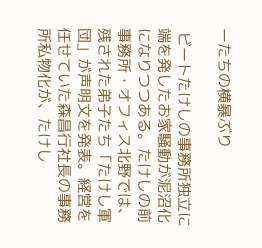ーたちの横暴ぶり

 ビートたけしの事務所独立に端を発したお家騒動が泥沼化になりつつある。たけしの前事務所・オフィス北野では、残された弟子たち「たけし軍団」が声明文を発表。経営を任せていた森昌行社長の事務所私物化が、たけし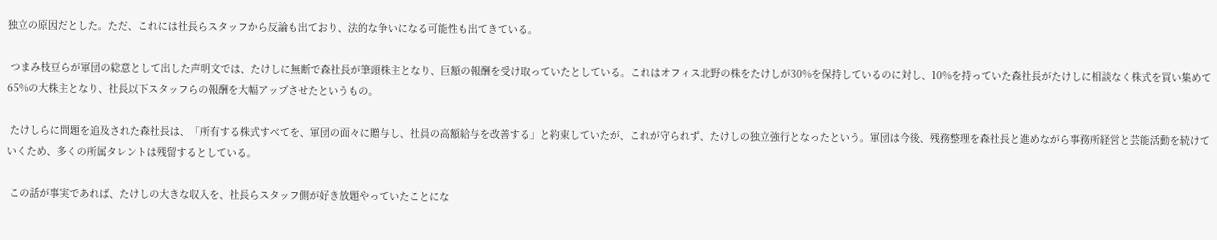独立の原因だとした。ただ、これには社長らスタッフから反論も出ており、法的な争いになる可能性も出てきている。

 つまみ枝豆らが軍団の総意として出した声明文では、たけしに無断で森社長が筆頭株主となり、巨額の報酬を受け取っていたとしている。これはオフィス北野の株をたけしが30%を保持しているのに対し、10%を持っていた森社長がたけしに相談なく株式を買い集めて65%の大株主となり、社長以下スタッフらの報酬を大幅アップさせたというもの。

 たけしらに問題を追及された森社長は、「所有する株式すべてを、軍団の面々に贈与し、社員の高額給与を改善する」と約束していたが、これが守られず、たけしの独立強行となったという。軍団は今後、残務整理を森社長と進めながら事務所経営と芸能活動を続けていくため、多くの所属タレントは残留するとしている。

 この話が事実であれば、たけしの大きな収入を、社長らスタッフ側が好き放題やっていたことにな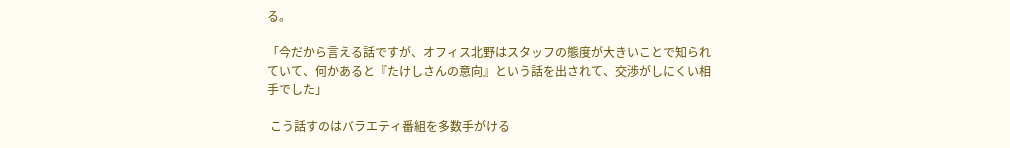る。

「今だから言える話ですが、オフィス北野はスタッフの態度が大きいことで知られていて、何かあると『たけしさんの意向』という話を出されて、交渉がしにくい相手でした」

 こう話すのはバラエティ番組を多数手がける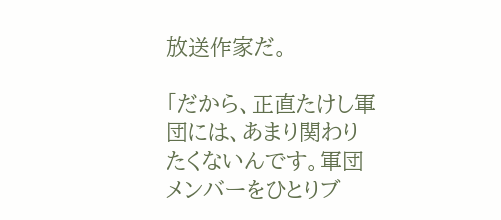放送作家だ。

「だから、正直たけし軍団には、あまり関わりたくないんです。軍団メンバーをひとりブ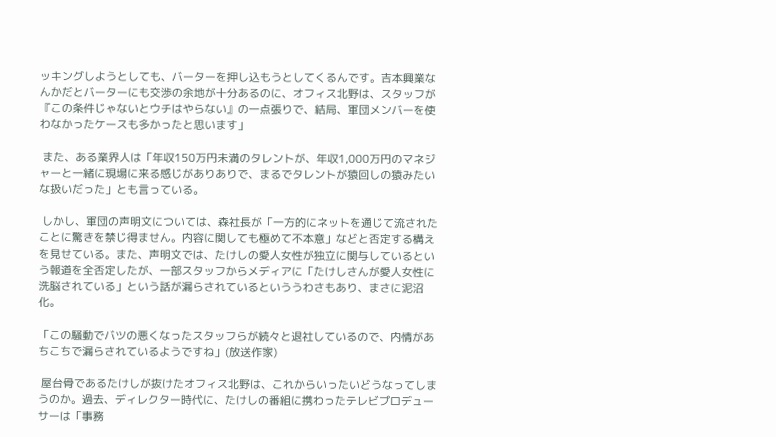ッキングしようとしても、バーターを押し込もうとしてくるんです。吉本興業なんかだとバーターにも交渉の余地が十分あるのに、オフィス北野は、スタッフが『この条件じゃないとウチはやらない』の一点張りで、結局、軍団メンバーを使わなかったケースも多かったと思います」

 また、ある業界人は「年収150万円未満のタレントが、年収1,000万円のマネジャーと一緒に現場に来る感じがありありで、まるでタレントが猿回しの猿みたいな扱いだった」とも言っている。

 しかし、軍団の声明文については、森社長が「一方的にネットを通じて流されたことに驚きを禁じ得ません。内容に関しても極めて不本意」などと否定する構えを見せている。また、声明文では、たけしの愛人女性が独立に関与しているという報道を全否定したが、一部スタッフからメディアに「たけしさんが愛人女性に洗脳されている」という話が漏らされているといううわさもあり、まさに泥沼化。

「この騒動でバツの悪くなったスタッフらが続々と退社しているので、内情があちこちで漏らされているようですね」(放送作家)

 屋台骨であるたけしが抜けたオフィス北野は、これからいったいどうなってしまうのか。過去、ディレクター時代に、たけしの番組に携わったテレビプロデューサーは「事務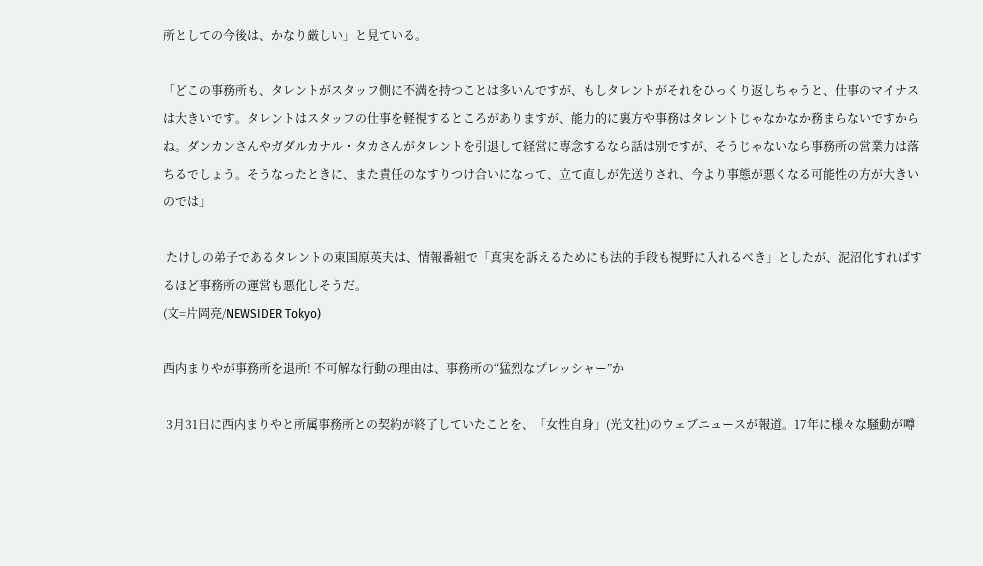所としての今後は、かなり厳しい」と見ている。

「どこの事務所も、タレントがスタッフ側に不満を持つことは多いんですが、もしタレントがそれをひっくり返しちゃうと、仕事のマイナスは大きいです。タレントはスタッフの仕事を軽視するところがありますが、能力的に裏方や事務はタレントじゃなかなか務まらないですからね。ダンカンさんやガダルカナル・タカさんがタレントを引退して経営に専念するなら話は別ですが、そうじゃないなら事務所の営業力は落ちるでしょう。そうなったときに、また責任のなすりつけ合いになって、立て直しが先送りされ、今より事態が悪くなる可能性の方が大きいのでは」

 たけしの弟子であるタレントの東国原英夫は、情報番組で「真実を訴えるためにも法的手段も視野に入れるべき」としたが、泥沼化すればするほど事務所の運営も悪化しそうだ。
(文=片岡亮/NEWSIDER Tokyo)

西内まりやが事務所を退所! 不可解な行動の理由は、事務所の“猛烈なプレッシャー”か

 3月31日に西内まりやと所属事務所との契約が終了していたことを、「女性自身」(光文社)のウェブニュースが報道。17年に様々な騒動が噂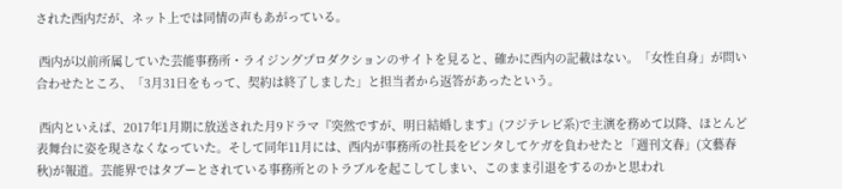された西内だが、ネット上では同情の声もあがっている。

 西内が以前所属していた芸能事務所・ライジングプロダクションのサイトを見ると、確かに西内の記載はない。「女性自身」が問い合わせたところ、「3月31日をもって、契約は終了しました」と担当者から返答があったという。

 西内といえば、2017年1月期に放送された月9ドラマ『突然ですが、明日結婚します』(フジテレビ系)で主演を務めて以降、ほとんど表舞台に姿を現さなくなっていた。そして同年11月には、西内が事務所の社長をビンタしてケガを負わせたと「週刊文春」(文藝春秋)が報道。芸能界ではタブーとされている事務所とのトラブルを起こしてしまい、このまま引退をするのかと思われ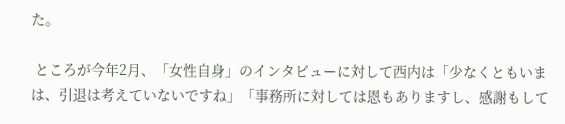た。

 ところが今年2月、「女性自身」のインタビューに対して西内は「少なくともいまは、引退は考えていないですね」「事務所に対しては恩もありますし、感謝もして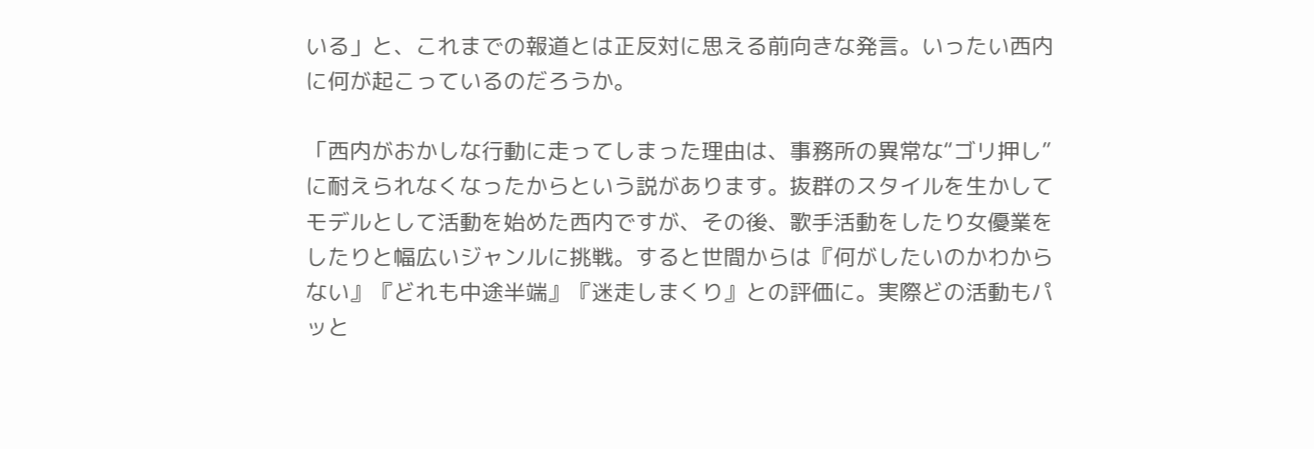いる」と、これまでの報道とは正反対に思える前向きな発言。いったい西内に何が起こっているのだろうか。

「西内がおかしな行動に走ってしまった理由は、事務所の異常な“ゴリ押し”に耐えられなくなったからという説があります。抜群のスタイルを生かしてモデルとして活動を始めた西内ですが、その後、歌手活動をしたり女優業をしたりと幅広いジャンルに挑戦。すると世間からは『何がしたいのかわからない』『どれも中途半端』『迷走しまくり』との評価に。実際どの活動もパッと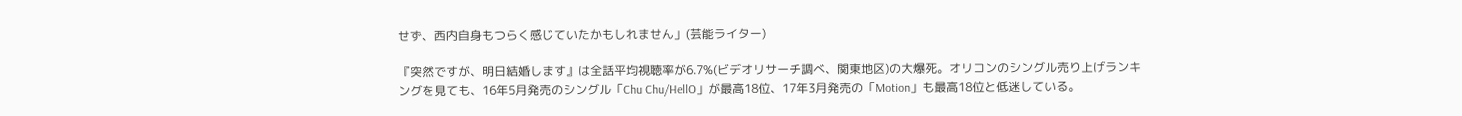せず、西内自身もつらく感じていたかもしれません」(芸能ライター)

『突然ですが、明日結婚します』は全話平均視聴率が6.7%(ビデオリサーチ調べ、関東地区)の大爆死。オリコンのシングル売り上げランキングを見ても、16年5月発売のシングル「Chu Chu/HellO」が最高18位、17年3月発売の「Motion」も最高18位と低迷している。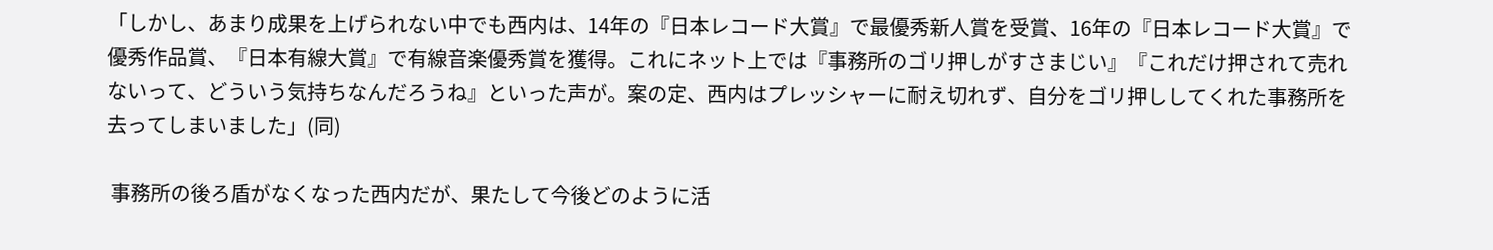「しかし、あまり成果を上げられない中でも西内は、14年の『日本レコード大賞』で最優秀新人賞を受賞、16年の『日本レコード大賞』で優秀作品賞、『日本有線大賞』で有線音楽優秀賞を獲得。これにネット上では『事務所のゴリ押しがすさまじい』『これだけ押されて売れないって、どういう気持ちなんだろうね』といった声が。案の定、西内はプレッシャーに耐え切れず、自分をゴリ押ししてくれた事務所を去ってしまいました」(同)

 事務所の後ろ盾がなくなった西内だが、果たして今後どのように活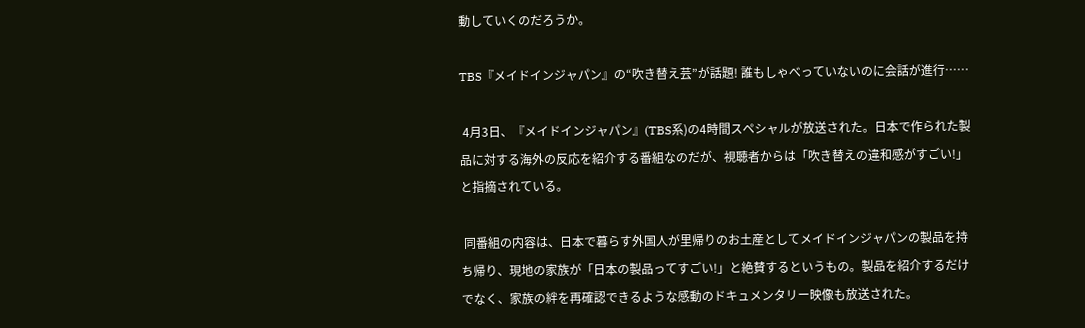動していくのだろうか。

TBS『メイドインジャパン』の“吹き替え芸”が話題! 誰もしゃべっていないのに会話が進行……

 4月3日、『メイドインジャパン』(TBS系)の4時間スペシャルが放送された。日本で作られた製品に対する海外の反応を紹介する番組なのだが、視聴者からは「吹き替えの違和感がすごい!」と指摘されている。

 同番組の内容は、日本で暮らす外国人が里帰りのお土産としてメイドインジャパンの製品を持ち帰り、現地の家族が「日本の製品ってすごい!」と絶賛するというもの。製品を紹介するだけでなく、家族の絆を再確認できるような感動のドキュメンタリー映像も放送された。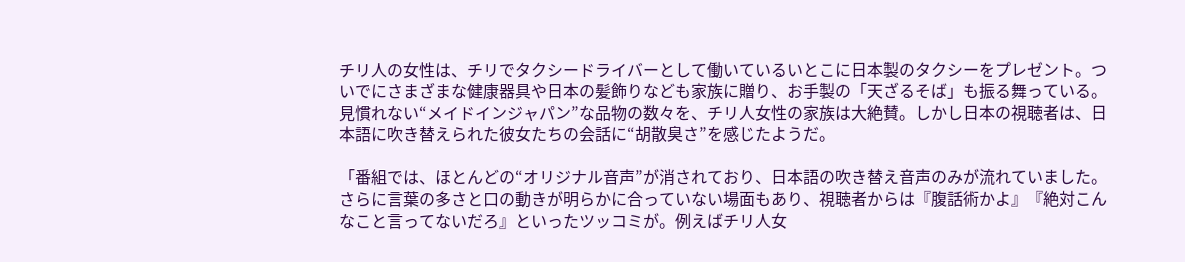チリ人の女性は、チリでタクシードライバーとして働いているいとこに日本製のタクシーをプレゼント。ついでにさまざまな健康器具や日本の髪飾りなども家族に贈り、お手製の「天ざるそば」も振る舞っている。見慣れない“メイドインジャパン”な品物の数々を、チリ人女性の家族は大絶賛。しかし日本の視聴者は、日本語に吹き替えられた彼女たちの会話に“胡散臭さ”を感じたようだ。

「番組では、ほとんどの“オリジナル音声”が消されており、日本語の吹き替え音声のみが流れていました。さらに言葉の多さと口の動きが明らかに合っていない場面もあり、視聴者からは『腹話術かよ』『絶対こんなこと言ってないだろ』といったツッコミが。例えばチリ人女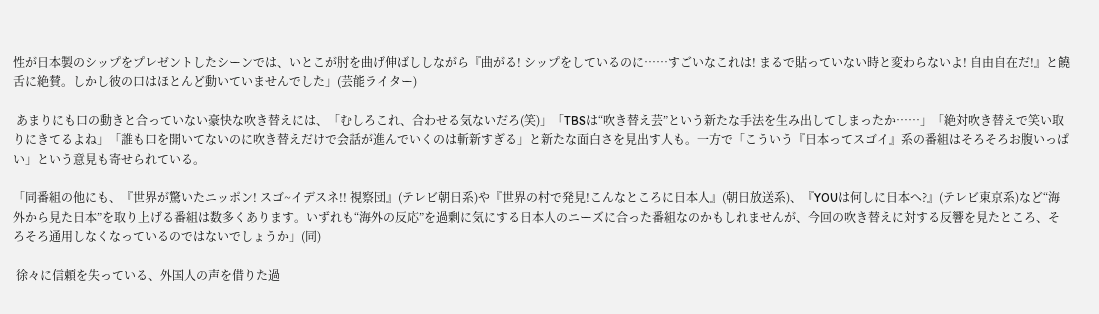性が日本製のシップをプレゼントしたシーンでは、いとこが肘を曲げ伸ばししながら『曲がる! シップをしているのに……すごいなこれは! まるで貼っていない時と変わらないよ! 自由自在だ!』と饒舌に絶賛。しかし彼の口はほとんど動いていませんでした」(芸能ライター)

 あまりにも口の動きと合っていない豪快な吹き替えには、「むしろこれ、合わせる気ないだろ(笑)」「TBSは“吹き替え芸”という新たな手法を生み出してしまったか……」「絶対吹き替えで笑い取りにきてるよね」「誰も口を開いてないのに吹き替えだけで会話が進んでいくのは斬新すぎる」と新たな面白さを見出す人も。一方で「こういう『日本ってスゴイ』系の番組はそろそろお腹いっぱい」という意見も寄せられている。

「同番組の他にも、『世界が驚いたニッポン! スゴ~イデスネ!! 視察団』(テレビ朝日系)や『世界の村で発見!こんなところに日本人』(朝日放送系)、『YOUは何しに日本へ?』(テレビ東京系)など“海外から見た日本”を取り上げる番組は数多くあります。いずれも“海外の反応”を過剰に気にする日本人のニーズに合った番組なのかもしれませんが、今回の吹き替えに対する反響を見たところ、そろそろ通用しなくなっているのではないでしょうか」(同)

 徐々に信頼を失っている、外国人の声を借りた過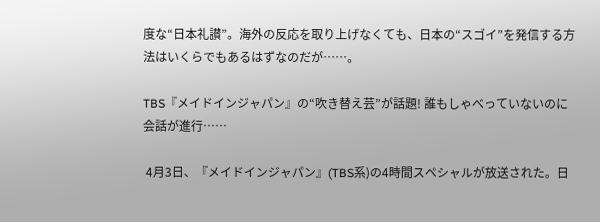度な“日本礼讃”。海外の反応を取り上げなくても、日本の“スゴイ”を発信する方法はいくらでもあるはずなのだが……。

TBS『メイドインジャパン』の“吹き替え芸”が話題! 誰もしゃべっていないのに会話が進行……

 4月3日、『メイドインジャパン』(TBS系)の4時間スペシャルが放送された。日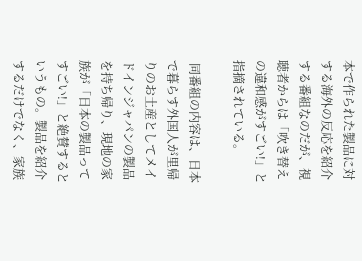本で作られた製品に対する海外の反応を紹介する番組なのだが、視聴者からは「吹き替えの違和感がすごい!」と指摘されている。

 同番組の内容は、日本で暮らす外国人が里帰りのお土産としてメイドインジャパンの製品を持ち帰り、現地の家族が「日本の製品ってすごい!」と絶賛するというもの。製品を紹介するだけでなく、家族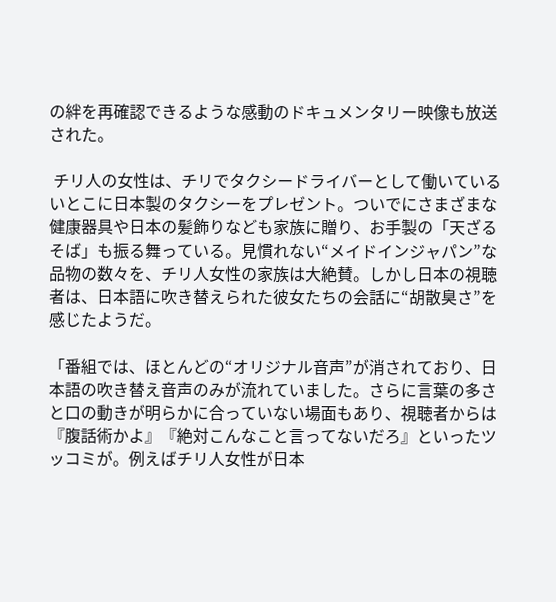の絆を再確認できるような感動のドキュメンタリー映像も放送された。

 チリ人の女性は、チリでタクシードライバーとして働いているいとこに日本製のタクシーをプレゼント。ついでにさまざまな健康器具や日本の髪飾りなども家族に贈り、お手製の「天ざるそば」も振る舞っている。見慣れない“メイドインジャパン”な品物の数々を、チリ人女性の家族は大絶賛。しかし日本の視聴者は、日本語に吹き替えられた彼女たちの会話に“胡散臭さ”を感じたようだ。

「番組では、ほとんどの“オリジナル音声”が消されており、日本語の吹き替え音声のみが流れていました。さらに言葉の多さと口の動きが明らかに合っていない場面もあり、視聴者からは『腹話術かよ』『絶対こんなこと言ってないだろ』といったツッコミが。例えばチリ人女性が日本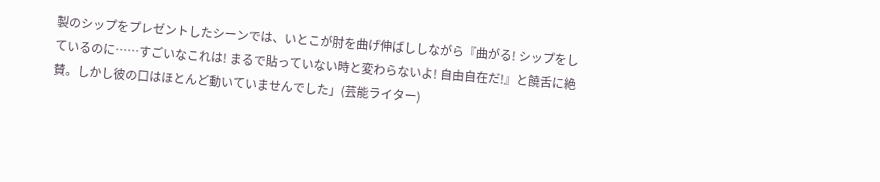製のシップをプレゼントしたシーンでは、いとこが肘を曲げ伸ばししながら『曲がる! シップをしているのに……すごいなこれは! まるで貼っていない時と変わらないよ! 自由自在だ!』と饒舌に絶賛。しかし彼の口はほとんど動いていませんでした」(芸能ライター)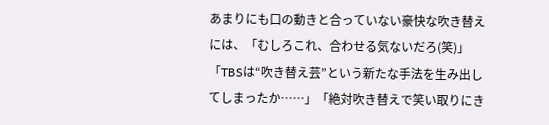あまりにも口の動きと合っていない豪快な吹き替えには、「むしろこれ、合わせる気ないだろ(笑)」「TBSは“吹き替え芸”という新たな手法を生み出してしまったか……」「絶対吹き替えで笑い取りにき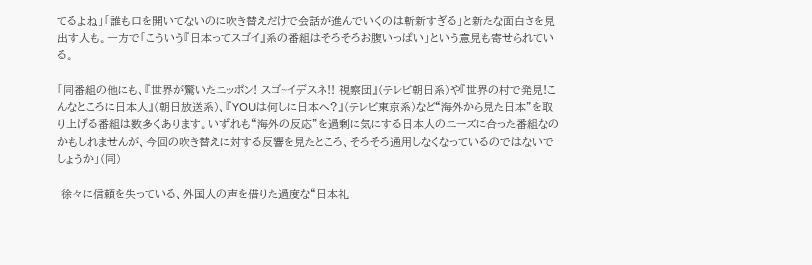てるよね」「誰も口を開いてないのに吹き替えだけで会話が進んでいくのは斬新すぎる」と新たな面白さを見出す人も。一方で「こういう『日本ってスゴイ』系の番組はそろそろお腹いっぱい」という意見も寄せられている。

「同番組の他にも、『世界が驚いたニッポン! スゴ~イデスネ!! 視察団』(テレビ朝日系)や『世界の村で発見!こんなところに日本人』(朝日放送系)、『YOUは何しに日本へ?』(テレビ東京系)など“海外から見た日本”を取り上げる番組は数多くあります。いずれも“海外の反応”を過剰に気にする日本人のニーズに合った番組なのかもしれませんが、今回の吹き替えに対する反響を見たところ、そろそろ通用しなくなっているのではないでしょうか」(同)

 徐々に信頼を失っている、外国人の声を借りた過度な“日本礼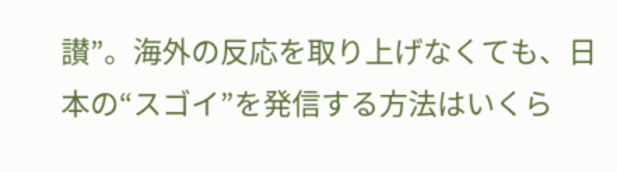讃”。海外の反応を取り上げなくても、日本の“スゴイ”を発信する方法はいくら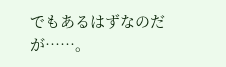でもあるはずなのだが……。